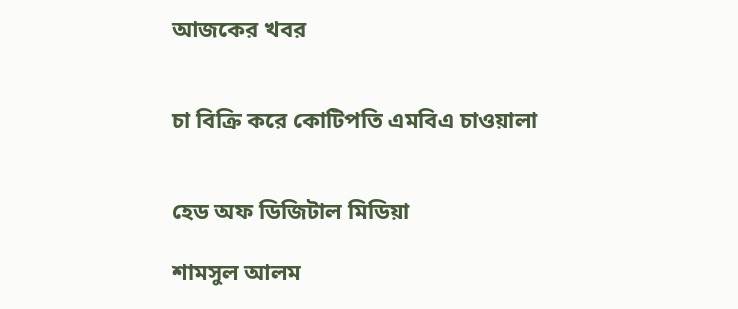আজকের খবর


চা বিক্রি করে কোটিপতি এমবিএ চাওয়ালা


হেড অফ ডিজিটাল মিডিয়া

শামসুল আলম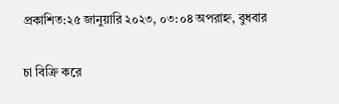প্রকাশিত:২৫ জানুয়ারি ২০২৩, ০৩:০৪ অপরাহ্ন, বুধবার

চা বিক্রি করে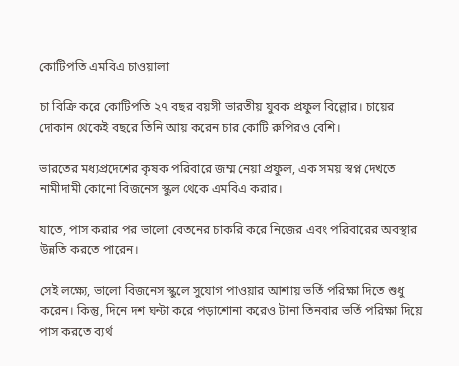কোটিপতি এমবিএ চাওয়ালা

চা বিক্রি করে কোটিপতি ২৭ বছর বয়সী ভারতীয় যুবক প্রফুল বিল্লোর। চায়ের দোকান থেকেই বছরে তিনি আয় করেন চার কোটি রুপিরও বেশি।

ভারতের মধ্যপ্রদেশের কৃষক পরিবারে জম্ম নেয়া প্রফুল, এক সময় স্বপ্ন দেখতে নামীদামী কোনো বিজনেস স্কুল থেকে এমবিএ করার।

যাতে, পাস করার পর ভালো বেতনের চাকরি করে নিজের এবং পরিবারের অবস্থার উন্নতি করতে পারেন।

সেই লক্ষ্যে, ভালো বিজনেস স্কুলে সুযোগ পাওয়ার আশায় ভর্তি পরিক্ষা দিতে শুধু করেন। কিন্তু, দিনে দশ ঘন্টা করে পড়াশোনা করেও টানা তিনবার ভর্তি পরিক্ষা দিয়ে পাস করতে ব্যর্থ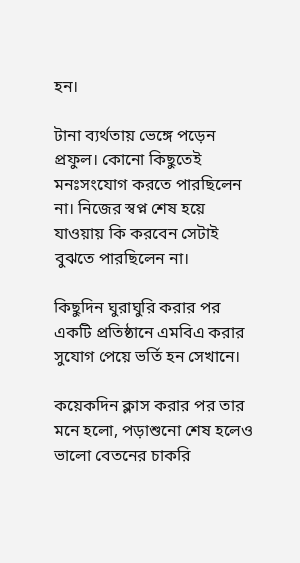হন।

টানা ব্যর্থতায় ভেঙ্গে পড়েন প্রফুল। কোনো কিছুতেই মনঃসংযোগ করতে পারছিলেন না। নিজের স্বপ্ন শেষ হয়ে যাওয়ায় কি করবেন সেটাই বুঝতে পারছিলেন না।

কিছুদিন ঘুরাঘুরি করার পর একটি প্রতিষ্ঠানে এমবিএ করার সুযোগ পেয়ে ভর্তি হন সেখানে।

কয়েকদিন ক্লাস করার পর তার মনে হলো, পড়াশুনো শেষ হলেও ভালো বেতনের চাকরি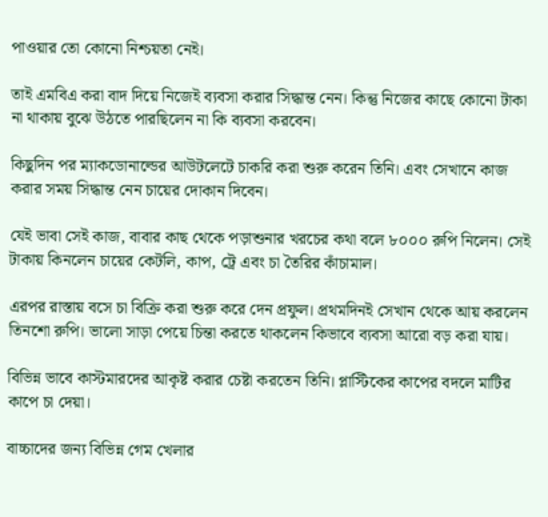পাওয়ার তো কোনো নিশ্চয়তা নেই।

তাই এমবিএ করা বাদ দিয়ে নিজেই ব্যবসা করার সিদ্ধান্ত নেন। কিন্তু নিজের কাছে কোনো টাকা না থাকায় বুঝে উঠতে পারছিলেন না কি ব্যবসা করবেন।

কিছুদিন পর ম্যাকডোনাল্ডের আউটলেটে চাকরি করা শুরু করেন তিনি। এবং সেখানে কাজ করার সময় সিদ্ধান্ত নেন চায়ের দোকান দিবেন।

যেই ভাবা সেই কাজ, বাবার কাছ থেকে পড়াশুনার খরচের কথা বলে ৮০০০ রুপি নিলেন। সেই টাকায় কিনলেন চায়ের কেটলি, কাপ, ট্রে এবং চা তৈরির কাঁচামাল।

এরপর রাস্তায় বসে চা বিক্রি করা শুরু করে দেন প্রফুল। প্রথমদিনই সেখান থেকে আয় করলেন তিনশো রুপি। ভালো সাড়া পেয়ে চিন্তা করতে থাকলেন কিভাবে ব্যবসা আরো বড় করা যায়।

বিভিন্ন ভাবে কাস্টমারদের আকৃষ্ট করার চেষ্টা করতেন তিনি। প্লাস্টিকের কাপের বদলে মাটির কাপে চা দেয়া।

বাচ্চাদের জন্য বিভিন্ন গেম খেলার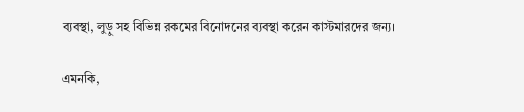ব্যবস্থা, লুড়ু সহ বিভিন্ন রকমের বিনোদনের ব্যবস্থা করেন কাস্টমারদের জন্য।

এমনকি,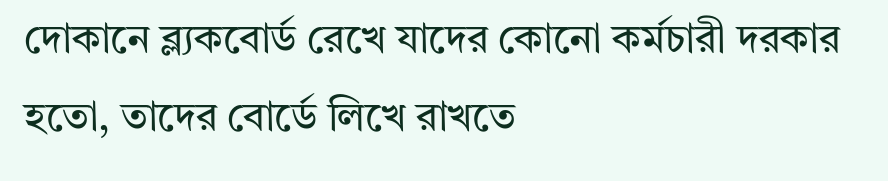দোকানে ব্ল্যকবোর্ড রেখে যাদের কোনো কর্মচারী দরকার হতো, তাদের বোর্ডে লিখে রাখতে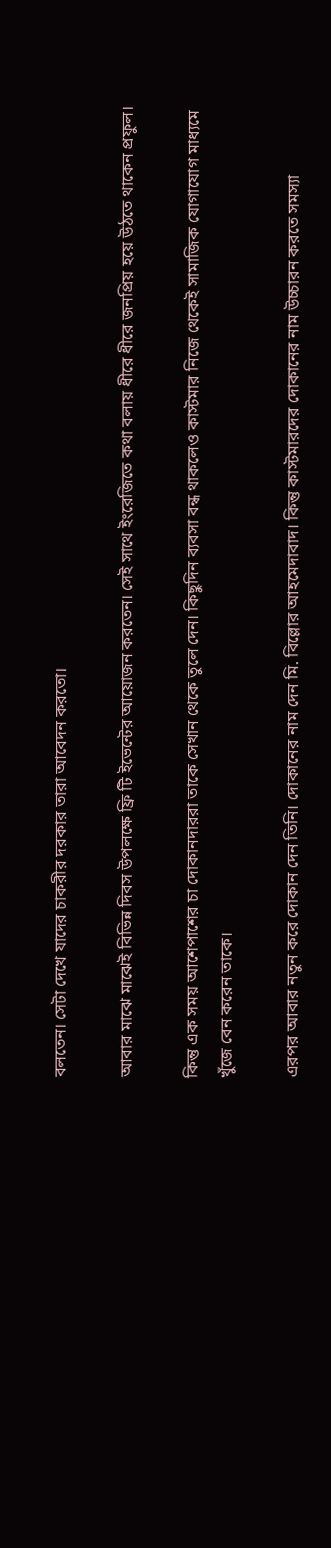বলতেন। সেটা দেখে যাদের চাকরীর দরকার তারা আবেদন করতো।

আবার মাঝে মাঝেই বিভিন্ন দিবস উপলক্ষে ফ্রি টি ইভেন্টের আয়োজন করতেন। সেই সাথে ইংরেজিতে কথা বলায় ধীরে ধীরে জনপ্রিয় হয়ে উঠতে থাকেন প্রফুল।

কিন্তু এক সময় আশেপাশের চা দোকানদাররা তাকে সেখান থেকে তুলে দেন। কিছুদিন ব্যবসা বন্ধ থাকলেও কাস্টমার নিজে থেকেই সামাজিক যোগাযোগ মাধ্যমে খুঁজে বেন করেন তাকে।

এরপর আবার নতুন করে দোকান দেন তিনি। দোকানের নাম দেন মি. বিল্লোর আহমেদাবাদ। কিন্তু কাস্টমারদের দোকানের নাম উচ্চারন করতে সমস্যা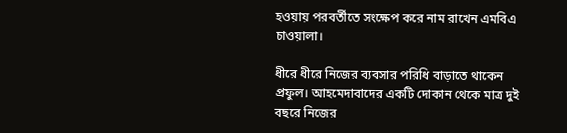হওয়ায় পরবর্তীতে সংক্ষেপ করে নাম রাখেন এমবিএ চাওয়ালা।

ধীরে ধীরে নিজের ব্যবসার পরিধি বাড়াতে থাকেন প্রফুল। আহমেদাবাদের একটি দোকান থেকে মাত্র দুই বছরে নিজের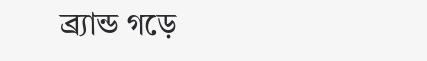ব্র্যান্ড গড়ে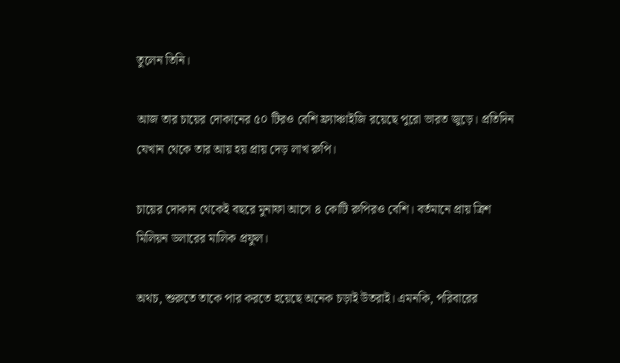তুলেন তিনি।

আজ তার চায়ের দোকানের ৫০ টিরও বেশি ফ্র্যাঞ্চাইজি রয়েছে পুরো ভারত জুড়ে। প্রতিদিন যেখান থেকে তার আয় হয় প্রায় দেড় লাখ রুপি।

চায়ের দোকান থেকেই বছরে মুনাফা আসে ৪ কোটি রুপিরও বেশি। বর্তমানে প্রায় ত্রিশ মিলিয়ন ডলারের মালিক প্রফুল।

অথচ, শুরুতে তাকে পার করতে হয়েছে অনেক চড়াই উতরাই। এমনকি, পরিবারের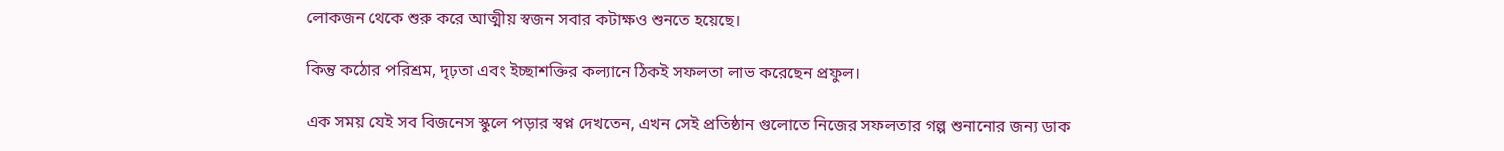লোকজন থেকে শুরু করে আত্মীয় স্বজন সবার কটাক্ষও শুনতে হয়েছে।

কিন্তু কঠোর পরিশ্রম, দৃঢ়তা এবং ইচ্ছাশক্তির কল্যানে ঠিকই সফলতা লাভ করেছেন প্রফুল।

এক সময় যেই সব বিজনেস স্কুলে পড়ার স্বপ্ন দেখতেন, এখন সেই প্রতিষ্ঠান গুলোতে নিজের সফলতার গল্প শুনানোর জন্য ডাক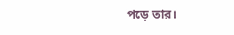পড়ে তার।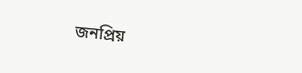জনপ্রিয়